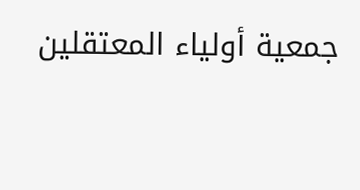جمعية أولياء المعتقلين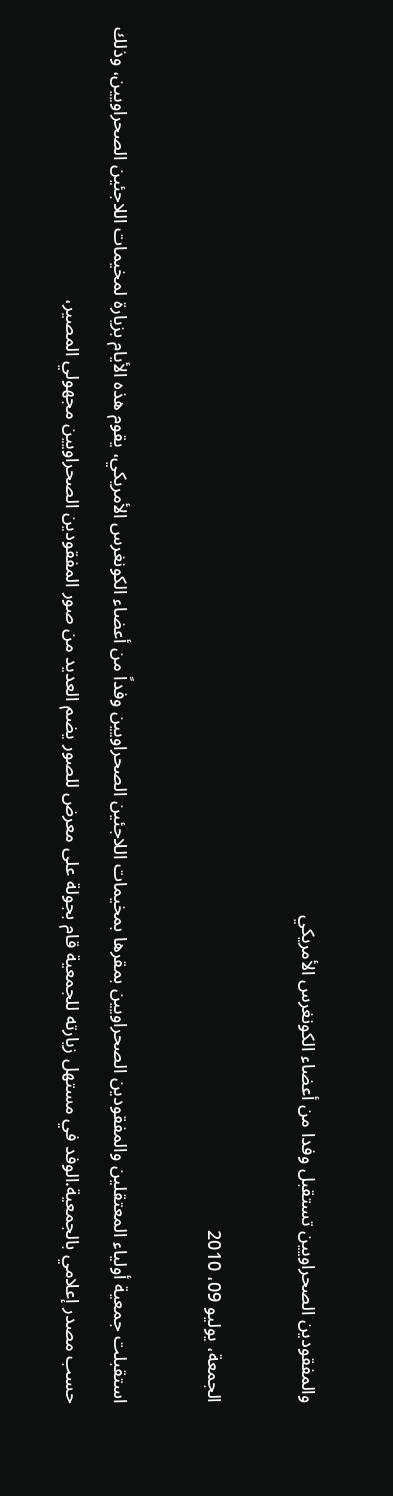والمفقودين الصحراويين تستقبل وفدا من أعضاء الكونغرس الأمريكي

الجمعة، يوليو 09، 2010

استقبلت جمعية أولياء المعتقلين والمفقودين الصحراويين بمقرها بمخيمات اللاجئين الصحراويين وفداً من أعضاء الكونغرس الأمريكي، يقوم هذه الأيام بزيارة لمخيمات اللاجئين الصحراويين، وذلك حسب مصدر إعلامي بالجمعية.الوفد في مستهل زيارته للجمعية قام بجولة على معرض للصور يضم العديد من صور المفقودين الصحراويين مجهولي المصير،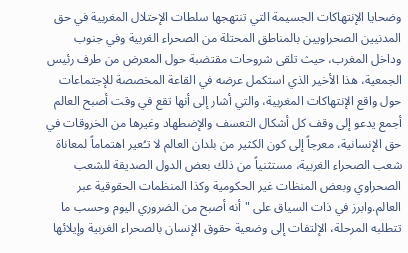وضحايا الإنتهاكات الجسيمة التي تنتهجها سلطات الإحتلال المغربية في حق المدنيين الصحراويين بالمناطق المحتلة من الصحراء الغربية وفي جنوب وداخل المغرب، حيث تلقى شروحات مقتضبة حول المعرض من طرف رئيس الجمعية، هذا الأخير الذي استكمل عرضه في القاعة المخصصة للإجتماعات حول واقع الإنتهاكات المغربية، والتي أشار إلى أنها تقع في وقت أصبح العالم أجمع يدعو إلى وقف كل أشكال التعسف والإضطهاد وغيرها من الخروقات في حق الإنسانية، معرجاً إلى كون الكثير من بلدان العالم لا تـُعير اهتماماً لمعاناة شعب الصحراء الغربية، مستثنياً من ذلك بعض الدول الصديقة للشعب الصحراوي وبعض المنظات غير الحكومية وكذا المنظمات الحقوقية عبر العالم.وابرز في ذات السياق على "أنه أصبح من الضروري اليوم وحسب ما تتطلبه المرحلة، الإلتفات إلى وضعية حقوق الإنسان بالصحراء الغربية وإيلائها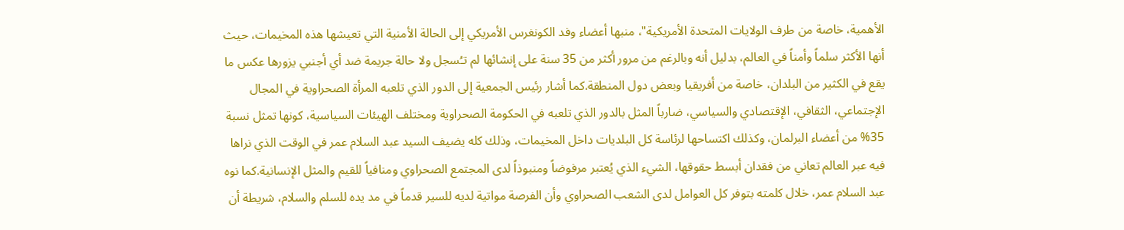الأهمية، خاصة من طرف الولايات المتحدة الأمريكية"، منبها أعضاء وفد الكونغرس الأمريكي إلى الحالة الأمنية التي تعيشها هذه المخيمات، حيث أنها الأكثر سلماً وأمناً في العالم، بدليل أنه وبالرغم من مرور أكثر من 35 سنة على إنشائها لم تـُسجل ولا حالة جريمة ضد أي أجنبي يزورها عكس ما يقع في الكثير من البلدان، خاصة من أفريقيا وبعض دول المنطقة.كما أشار رئيس الجمعية إلى الدور الذي تلعبه المرأة الصحراوية في المجال الإجتماعي، الثقافي، الإقتصادي والسياسي، ضارباً المثل بالدور الذي تلعبه في الحكومة الصحراوية ومختلف الهيئات السياسية، كونها تمثل نسبة 35% من أعضاء البرلمان، وكذلك اكتساحها لرئاسة كل البلديات داخل المخيمات، وذلك كله يضيف السيد عبد السلام عمر في الوقت الذي نراها فيه عبر العالم تعاني من فقدان أبسط حقوقها، الشيء الذي يُعتبر مرفوضاً ومنبوذاً لدى المجتمع الصحراوي ومنافياً للقيم والمثل الإنسانية.كما نوه عبد السلام عمر، خلال كلمته بتوفر كل العوامل لدى الشعب الصحراوي وأن الفرصة مواتية لديه للسير قدماً في مد يده للسلم والسلام، شريطة أن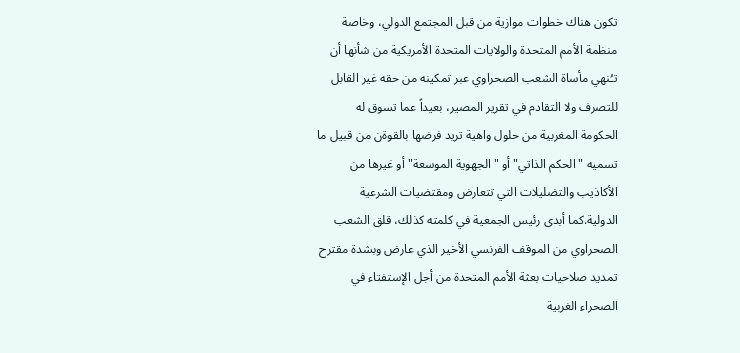تكون هناك خطوات موازية من قبل المجتمع الدولي، وخاصة منظمة الأمم المتحدة والولايات المتحدة الأمريكية من شأنها أن تـُنهي مأساة الشعب الصحراوي عبر تمكينه من حقه غير القابل للتصرف ولا التقادم في تقرير المصير، بعيداً عما تسوق له الحكومة المغربية من حلول واهية تريد فرضها بالقوةن من قبيل ما تسميه "الحكم الذاتي" أو "الجهوية الموسعة" أو غيرها من الأكاذيب والتضليلات التي تتعارض ومقتضيات الشرعية الدولية.كما أبدى رئيس الجمعية في كلمته كذلك، قلق الشعب الصحراوي من الموقف الفرنسي الأخير الذي عارض وبشدة مقترح تمديد صلاحيات بعثة الأمم المتحدة من أجل الإستفتاء في الصحراء الغربية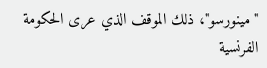"مينورسو"، ذلك الموقف الذي عرى الحكومة الفرنسية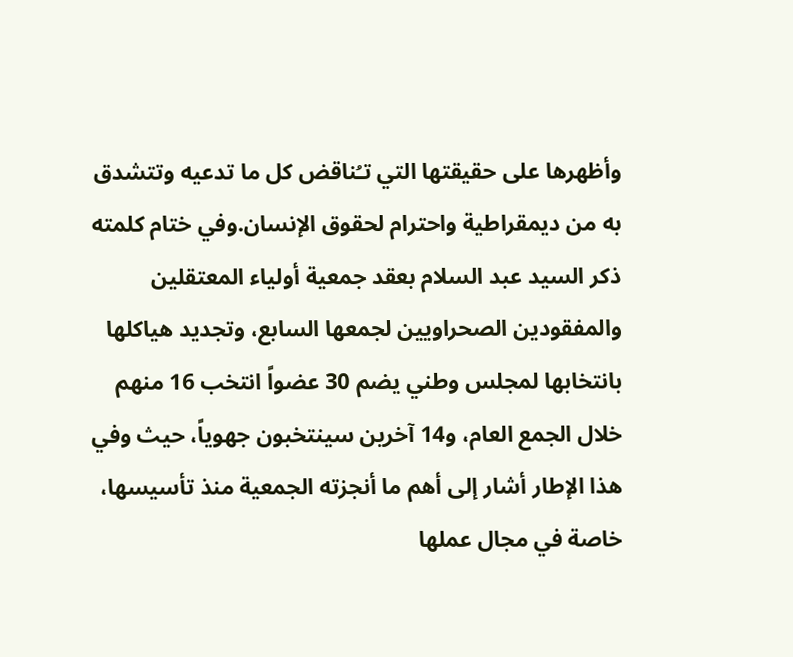وأظهرها على حقيقتها التي تـُناقض كل ما تدعيه وتتشدق به من ديمقراطية واحترام لحقوق الإنسان.وفي ختام كلمته ذكر السيد عبد السلام بعقد جمعية أولياء المعتقلين والمفقودين الصحراويين لجمعها السابع، وتجديد هياكلها بانتخابها لمجلس وطني يضم 30 عضواً انتخب 16 منهم خلال الجمع العام، و14 آخرين سينتخبون جهوياً، حيث وفي هذا الإطار أشار إلى أهم ما أنجزته الجمعية منذ تأسيسها، خاصة في مجال عملها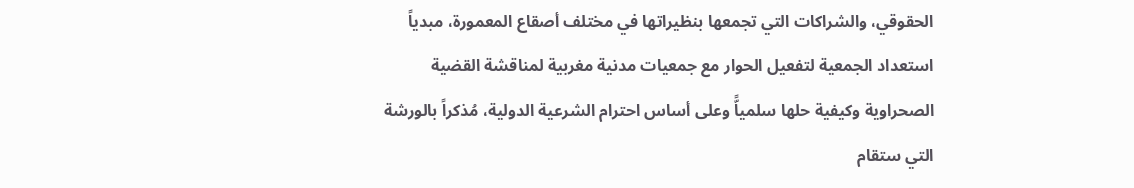الحقوقي، والشراكات التي تجمعها بنظيراتها في مختلف أصقاع المعمورة، مبدياً استعداد الجمعية لتفعيل الحوار مع جمعيات مدنية مغربية لمناقشة القضية الصحراوية وكيفية حلها سلمياًّ وعلى أساس احترام الشرعية الدولية، مُذكراً بالورشة التي ستقام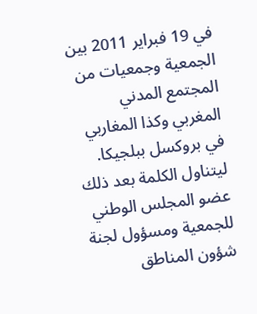في 19 فبراير 2011 بين الجمعية وجمعيات من المجتمع المدني المغربي وكذا المغاربي في بروكسل ببلجيكا. ليتناول الكلمة بعد ذلك عضو المجلس الوطني للجمعية ومسؤول لجنة شؤون المناطق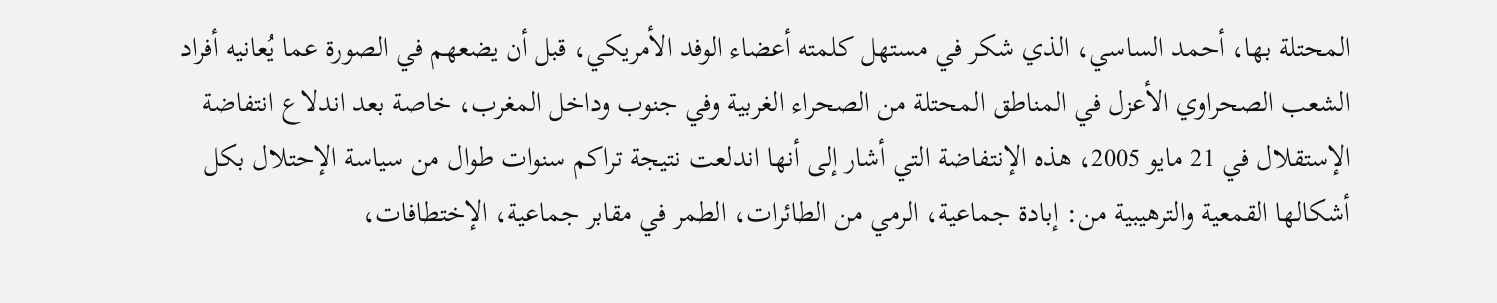المحتلة بها، أحمد الساسي، الذي شكر في مستهل كلمته أعضاء الوفد الأمريكي، قبل أن يضعهم في الصورة عما يُعانيه أفراد الشعب الصحراوي الأعزل في المناطق المحتلة من الصحراء الغربية وفي جنوب وداخل المغرب، خاصة بعد اندلاع انتفاضة الإستقلال في 21 مايو 2005، هذه الإنتفاضة التي أشار إلى أنها اندلعت نتيجة تراكم سنوات طوال من سياسة الإحتلال بكل أشكالها القمعية والترهيبية من: إبادة جماعية، الرمي من الطائرات، الطمر في مقابر جماعية، الإختطافات،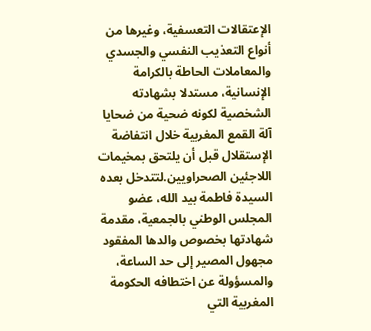الإعتقالات التعسفية، وغيرها من أنواع التعذيب النفسي والجسدي والمعاملات الحاطة بالكرامة الإنسانية، مستدلا بشهادته الشخصية لكونه ضحية من ضحايا آلة القمع المغربية خلال انتفاضة الإستقلال قبل أن يلتحق بمخيمات اللاجئين الصحراويين.لتتدخل بعده السيدة فاطمة بيد الله، عضو المجلس الوطني بالجمعية، مقدمة شهادتها بخصوص والدها المفقود مجهول المصير إلى حد الساعة، والمسؤولة عن اختطافه الحكومة المغربية التي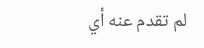لم تقدم عنه أي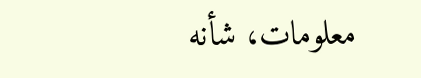معلومات، شأنه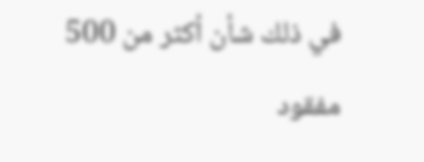في ذلك شأن أكثر من 500 مفقود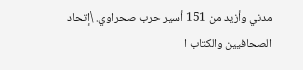مدني وأزيد من 151 أسير حرب صحراوي. \إتحاد الصحافيين والكتاب ا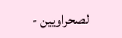لصحراويين -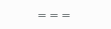===